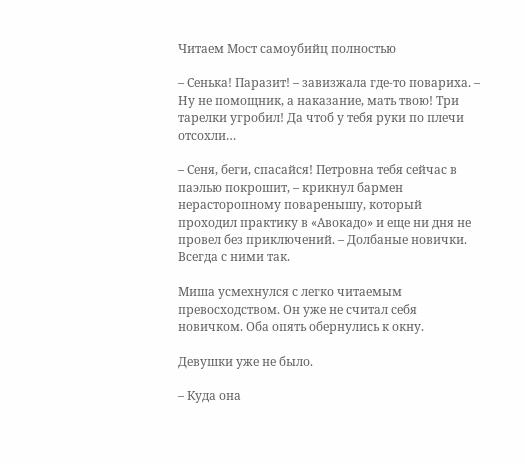Читаем Мост самоубийц полностью

– Сенька! Паразит! – завизжала где-то повариха. – Ну не помощник, а наказание, мать твою! Три тарелки угробил! Да чтоб у тебя руки по плечи отсохли…

– Сеня, беги, спасайся! Петровна тебя сейчас в паэлью покрошит, – крикнул бармен нерасторопному поваренышу, который проходил практику в «Авокадо» и еще ни дня не провел без приключений. – Долбаные новички. Всегда с ними так.

Миша усмехнулся с легко читаемым превосходством. Он уже не считал себя новичком. Оба опять обернулись к окну.

Девушки уже не было.

– Куда она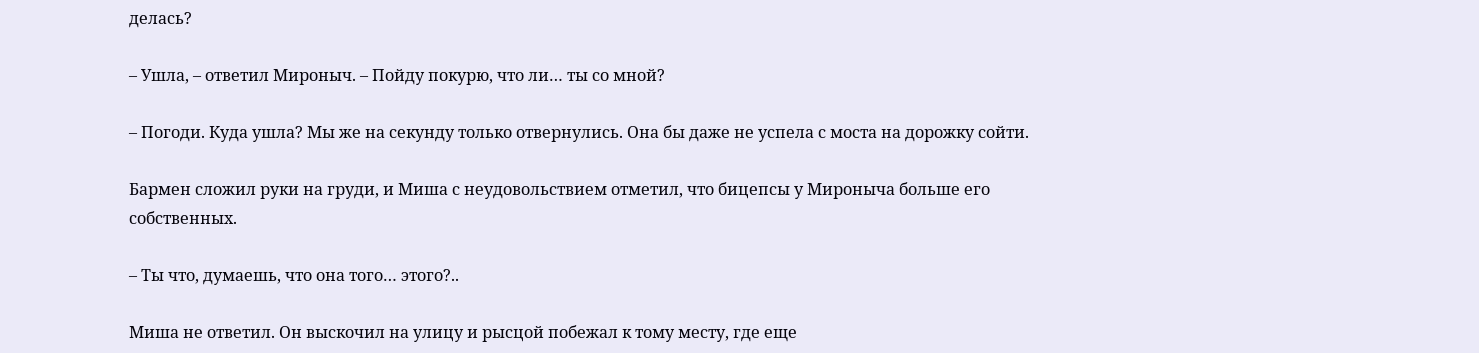делась?

– Ушла, – ответил Мироныч. – Пойду покурю, что ли… ты со мной?

– Погоди. Куда ушла? Мы же на секунду только отвернулись. Она бы даже не успела с моста на дорожку сойти.

Бармен сложил руки на груди, и Миша с неудовольствием отметил, что бицепсы у Мироныча больше его собственных.

– Ты что, думаешь, что она того… этого?..

Миша не ответил. Он выскочил на улицу и рысцой побежал к тому месту, где еще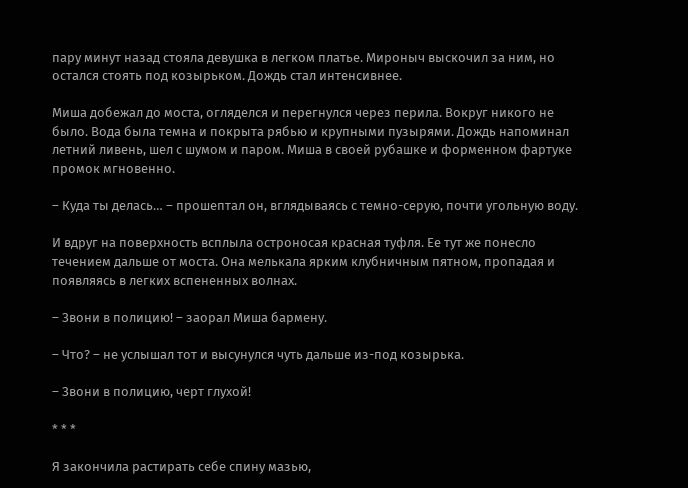пару минут назад стояла девушка в легком платье. Мироныч выскочил за ним, но остался стоять под козырьком. Дождь стал интенсивнее.

Миша добежал до моста, огляделся и перегнулся через перила. Вокруг никого не было. Вода была темна и покрыта рябью и крупными пузырями. Дождь напоминал летний ливень, шел с шумом и паром. Миша в своей рубашке и форменном фартуке промок мгновенно.

– Куда ты делась… – прошептал он, вглядываясь с темно-серую, почти угольную воду.

И вдруг на поверхность всплыла остроносая красная туфля. Ее тут же понесло течением дальше от моста. Она мелькала ярким клубничным пятном, пропадая и появляясь в легких вспененных волнах.

– Звони в полицию! – заорал Миша бармену.

– Что? – не услышал тот и высунулся чуть дальше из-под козырька.

– Звони в полицию, черт глухой!

* * *

Я закончила растирать себе спину мазью,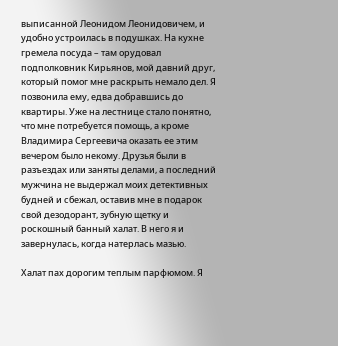выписанной Леонидом Леонидовичем, и удобно устроилась в подушках. На кухне гремела посуда – там орудовал подполковник Кирьянов, мой давний друг, который помог мне раскрыть немало дел. Я позвонила ему, едва добравшись до квартиры. Уже на лестнице стало понятно, что мне потребуется помощь, а кроме Владимира Сергеевича оказать ее этим вечером было некому. Друзья были в разъездах или заняты делами, а последний мужчина не выдержал моих детективных будней и сбежал, оставив мне в подарок свой дезодорант, зубную щетку и роскошный банный халат. В него я и завернулась, когда натерлась мазью.

Халат пах дорогим теплым парфюмом. Я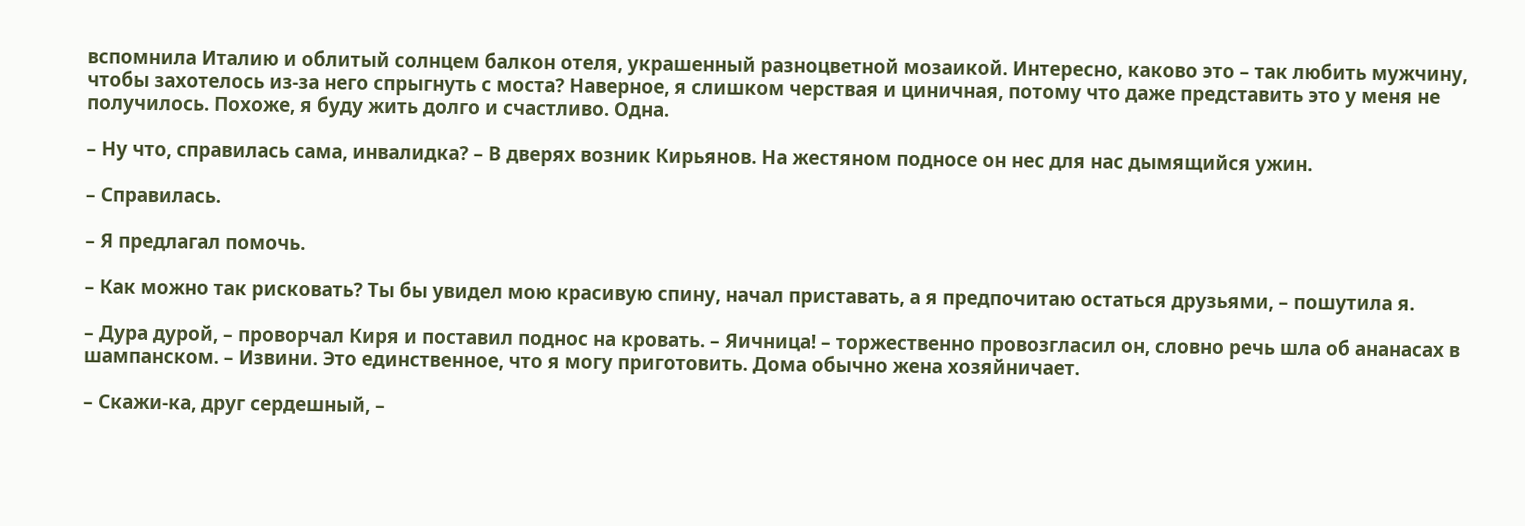вспомнила Италию и облитый солнцем балкон отеля, украшенный разноцветной мозаикой. Интересно, каково это – так любить мужчину, чтобы захотелось из-за него спрыгнуть с моста? Наверное, я слишком черствая и циничная, потому что даже представить это у меня не получилось. Похоже, я буду жить долго и счастливо. Одна.

– Ну что, справилась сама, инвалидка? – В дверях возник Кирьянов. На жестяном подносе он нес для нас дымящийся ужин.

– Справилась.

– Я предлагал помочь.

– Как можно так рисковать? Ты бы увидел мою красивую спину, начал приставать, а я предпочитаю остаться друзьями, – пошутила я.

– Дура дурой, – проворчал Киря и поставил поднос на кровать. – Яичница! – торжественно провозгласил он, словно речь шла об ананасах в шампанском. – Извини. Это единственное, что я могу приготовить. Дома обычно жена хозяйничает.

– Скажи-ка, друг сердешный, –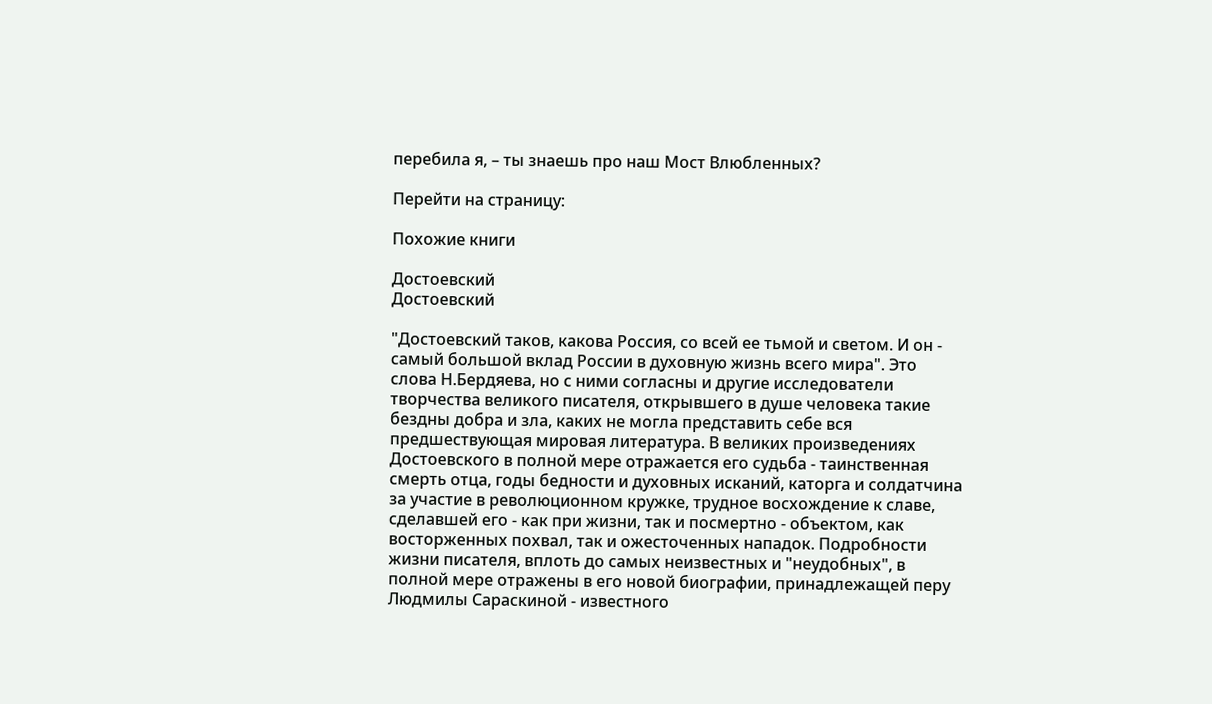перебила я, – ты знаешь про наш Мост Влюбленных?

Перейти на страницу:

Похожие книги

Достоевский
Достоевский

"Достоевский таков, какова Россия, со всей ее тьмой и светом. И он - самый большой вклад России в духовную жизнь всего мира". Это слова Н.Бердяева, но с ними согласны и другие исследователи творчества великого писателя, открывшего в душе человека такие бездны добра и зла, каких не могла представить себе вся предшествующая мировая литература. В великих произведениях Достоевского в полной мере отражается его судьба - таинственная смерть отца, годы бедности и духовных исканий, каторга и солдатчина за участие в революционном кружке, трудное восхождение к славе, сделавшей его - как при жизни, так и посмертно - объектом, как восторженных похвал, так и ожесточенных нападок. Подробности жизни писателя, вплоть до самых неизвестных и "неудобных", в полной мере отражены в его новой биографии, принадлежащей перу Людмилы Сараскиной - известного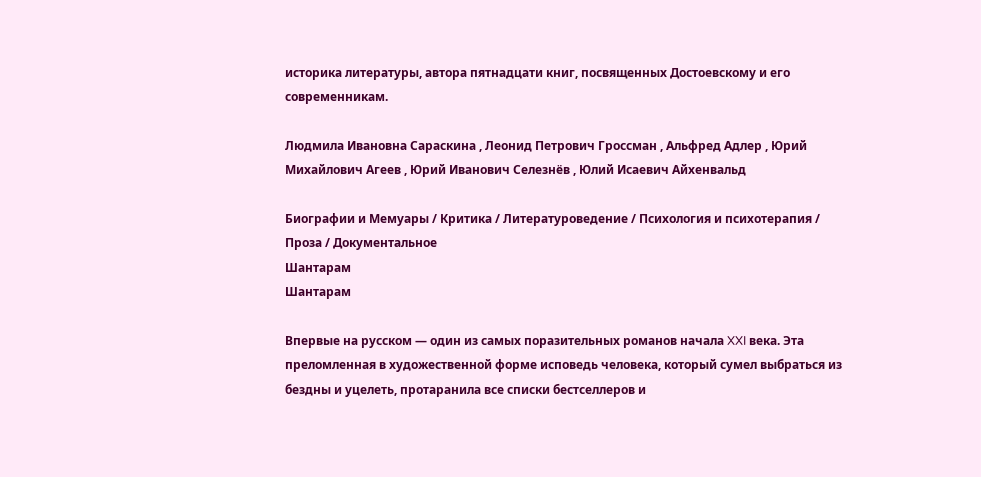историка литературы, автора пятнадцати книг, посвященных Достоевскому и его современникам.

Людмила Ивановна Сараскина , Леонид Петрович Гроссман , Альфред Адлер , Юрий Михайлович Агеев , Юрий Иванович Селезнёв , Юлий Исаевич Айхенвальд

Биографии и Мемуары / Критика / Литературоведение / Психология и психотерапия / Проза / Документальное
Шантарам
Шантарам

Впервые на русском — один из самых поразительных романов начала XXI века. Эта преломленная в художественной форме исповедь человека, который сумел выбраться из бездны и уцелеть, протаранила все списки бестселлеров и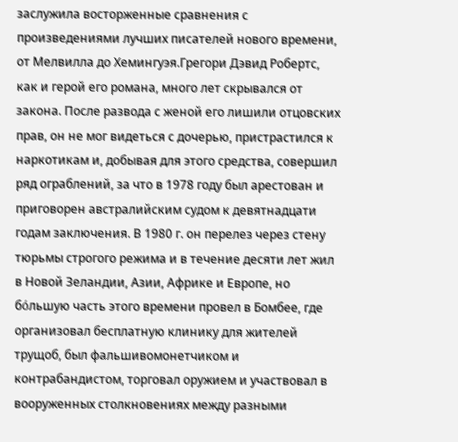заслужила восторженные сравнения с произведениями лучших писателей нового времени, от Мелвилла до Хемингуэя.Грегори Дэвид Робертс, как и герой его романа, много лет скрывался от закона. После развода с женой его лишили отцовских прав, он не мог видеться с дочерью, пристрастился к наркотикам и, добывая для этого средства, совершил ряд ограблений, за что в 1978 году был арестован и приговорен австралийским судом к девятнадцати годам заключения. В 1980 г. он перелез через стену тюрьмы строгого режима и в течение десяти лет жил в Новой Зеландии, Азии, Африке и Европе, но бόльшую часть этого времени провел в Бомбее, где организовал бесплатную клинику для жителей трущоб, был фальшивомонетчиком и контрабандистом, торговал оружием и участвовал в вооруженных столкновениях между разными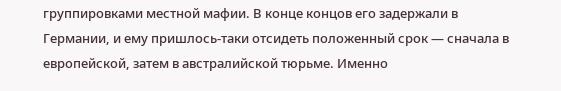группировками местной мафии. В конце концов его задержали в Германии, и ему пришлось-таки отсидеть положенный срок — сначала в европейской, затем в австралийской тюрьме. Именно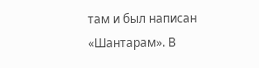там и был написан «Шантарам». В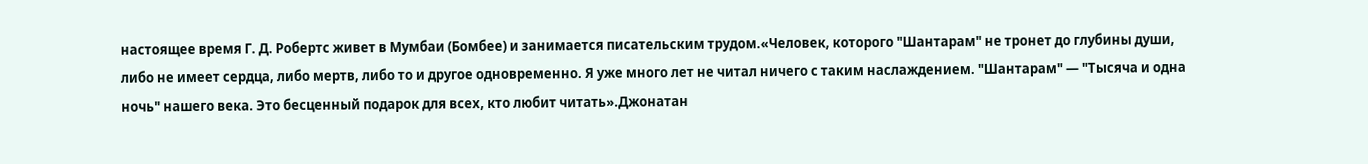настоящее время Г. Д. Робертс живет в Мумбаи (Бомбее) и занимается писательским трудом.«Человек, которого "Шантарам" не тронет до глубины души, либо не имеет сердца, либо мертв, либо то и другое одновременно. Я уже много лет не читал ничего с таким наслаждением. "Шантарам" — "Тысяча и одна ночь" нашего века. Это бесценный подарок для всех, кто любит читать».Джонатан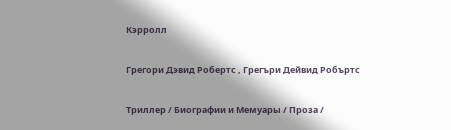Кэрролл

Грегори Дэвид Робертс , Грегъри Дейвид Робъртс

Триллер / Биографии и Мемуары / Проза /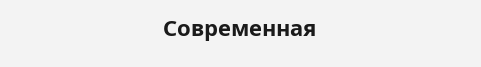Современная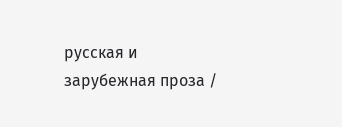русская и зарубежная проза /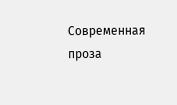Современная проза